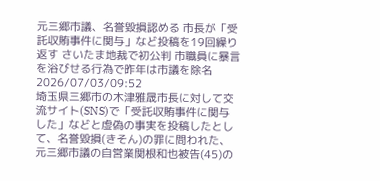元三郷市議、名誉毀損認める 市長が「受託収賄事件に関与」など投稿を19回繰り返す さいたま地裁で初公判 市職員に暴言を浴びせる行為で昨年は市議を除名
2026/07/03/09:52
埼玉県三郷市の木津雅晟市長に対して交流サイト(SNS)で「受託収賄事件に関与した」などと虚偽の事実を投稿したとして、名誉毀損(きそん)の罪に問われた、元三郷市議の自営業関根和也被告(45)の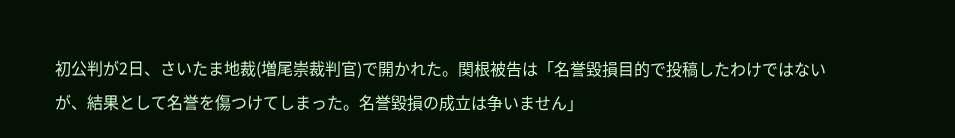初公判が2日、さいたま地裁(増尾崇裁判官)で開かれた。関根被告は「名誉毀損目的で投稿したわけではないが、結果として名誉を傷つけてしまった。名誉毀損の成立は争いません」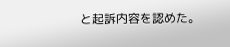と起訴内容を認めた。